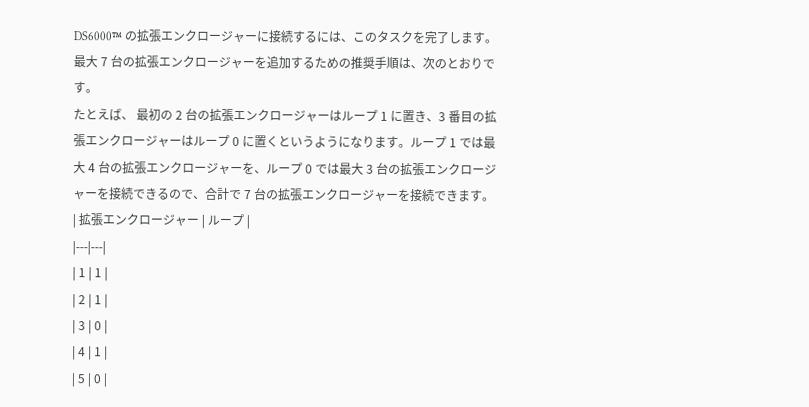DS6000™ の拡張エンクロージャーに接続するには、このタスクを完了します。
最大 7 台の拡張エンクロージャーを追加するための推奨手順は、次のとおりです。
たとえば、 最初の 2 台の拡張エンクロージャーはループ 1 に置き、3 番目の拡張エンクロージャーはループ 0 に置くというようになります。ループ 1 では最大 4 台の拡張エンクロージャーを、ループ 0 では最大 3 台の拡張エンクロージャーを接続できるので、合計で 7 台の拡張エンクロージャーを接続できます。
| 拡張エンクロージャー | ループ |
|---|---|
| 1 | 1 |
| 2 | 1 |
| 3 | 0 |
| 4 | 1 |
| 5 | 0 |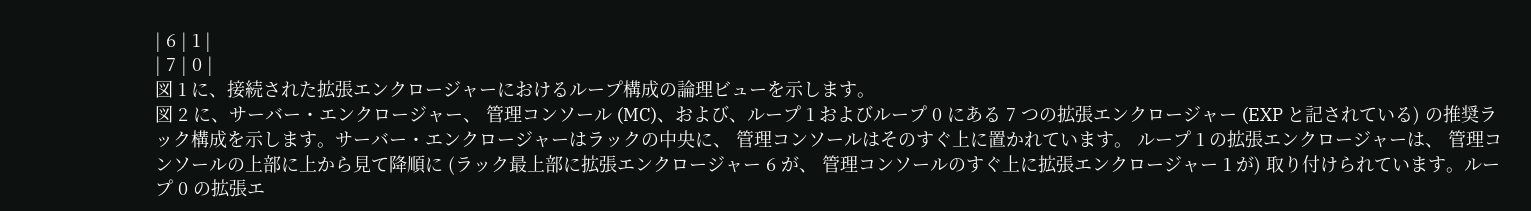| 6 | 1 |
| 7 | 0 |
図 1 に、接続された拡張エンクロージャーにおけるループ構成の論理ビューを示します。
図 2 に、サーバー・エンクロージャー、 管理コンソール (MC)、および、ループ 1 およびループ 0 にある 7 つの拡張エンクロージャー (EXP と記されている) の推奨ラック構成を示します。サーバー・エンクロージャーはラックの中央に、 管理コンソールはそのすぐ上に置かれています。 ループ 1 の拡張エンクロージャーは、 管理コンソールの上部に上から見て降順に (ラック最上部に拡張エンクロージャー 6 が、 管理コンソールのすぐ上に拡張エンクロージャー 1 が) 取り付けられています。ループ 0 の拡張エ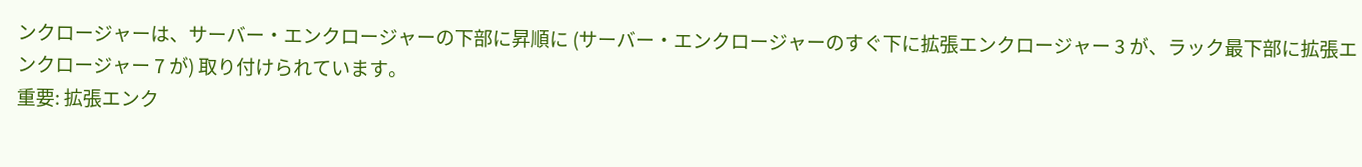ンクロージャーは、サーバー・エンクロージャーの下部に昇順に (サーバー・エンクロージャーのすぐ下に拡張エンクロージャー 3 が、ラック最下部に拡張エンクロージャー 7 が) 取り付けられています。
重要: 拡張エンク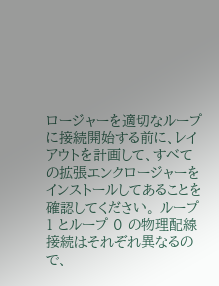ロージャーを適切なループに接続開始する前に、レイアウトを計画して、すべての拡張エンクロージャーをインストールしてあることを確認してください。 ループ 1 とループ 0 の物理配線接続はそれぞれ異なるので、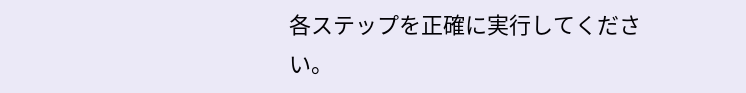各ステップを正確に実行してください。